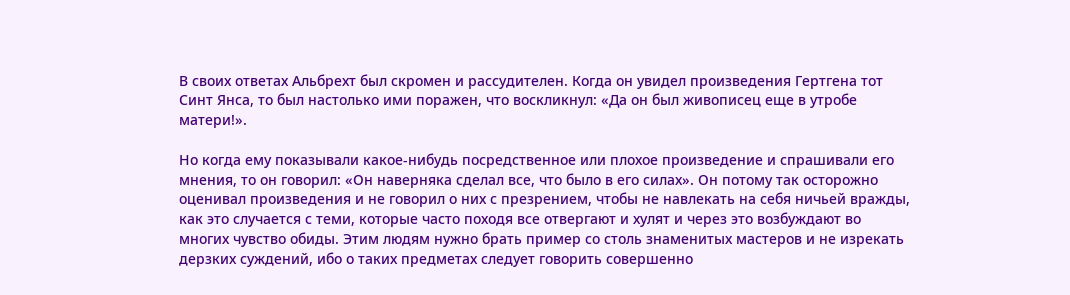В своих ответах Альбрехт был скромен и рассудителен. Когда он увидел произведения Гертгена тот Синт Янса, то был настолько ими поражен, что воскликнул: «Да он был живописец еще в утробе матери!».

Но когда ему показывали какое-нибудь посредственное или плохое произведение и спрашивали его мнения, то он говорил: «Он наверняка сделал все, что было в его силах». Он потому так осторожно оценивал произведения и не говорил о них с презрением, чтобы не навлекать на себя ничьей вражды, как это случается с теми, которые часто походя все отвергают и хулят и через это возбуждают во многих чувство обиды. Этим людям нужно брать пример со столь знаменитых мастеров и не изрекать дерзких суждений, ибо о таких предметах следует говорить совершенно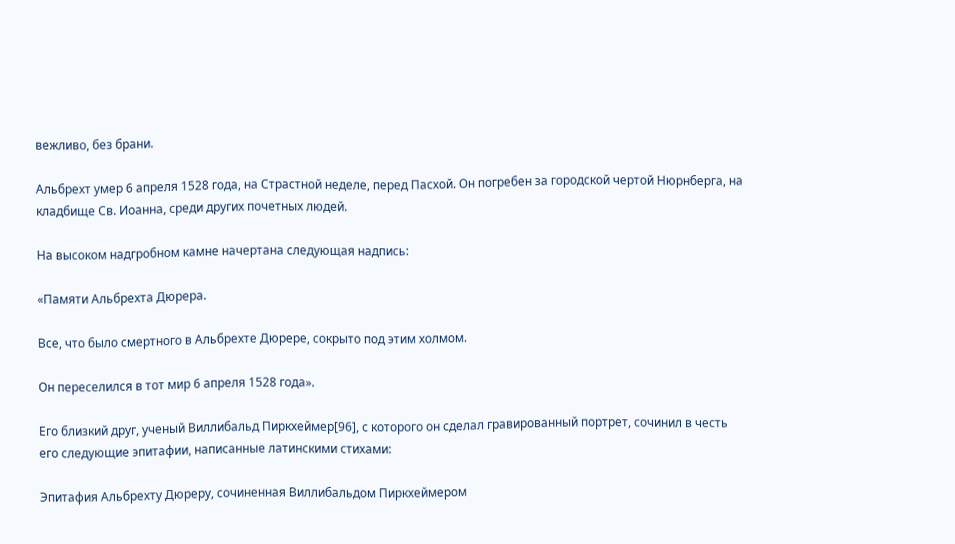вежливо, без брани.

Альбрехт умер 6 апреля 1528 года, на Страстной неделе, перед Пасхой. Он погребен за городской чертой Нюрнберга, на кладбище Св. Иоанна, среди других почетных людей.

На высоком надгробном камне начертана следующая надпись:

«Памяти Альбрехта Дюрера.

Все, что было смертного в Альбрехте Дюрере, сокрыто под этим холмом.

Он переселился в тот мир 6 апреля 1528 года».

Его близкий друг, ученый Виллибальд Пиркхеймер[96], с которого он сделал гравированный портрет, сочинил в честь его следующие эпитафии, написанные латинскими стихами:

Эпитафия Альбрехту Дюреру, сочиненная Виллибальдом Пиркхеймером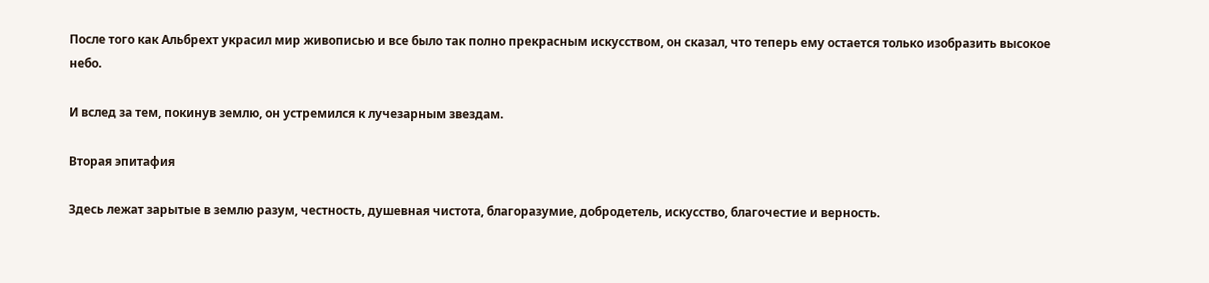После того как Альбрехт украсил мир живописью и все было так полно прекрасным искусством, он сказал, что теперь ему остается только изобразить высокое небо.

И вслед за тем, покинув землю, он устремился к лучезарным звездам.

Вторая эпитафия

Здесь лежат зарытые в землю разум, честность, душевная чистота, благоразумие, добродетель, искусство, благочестие и верность.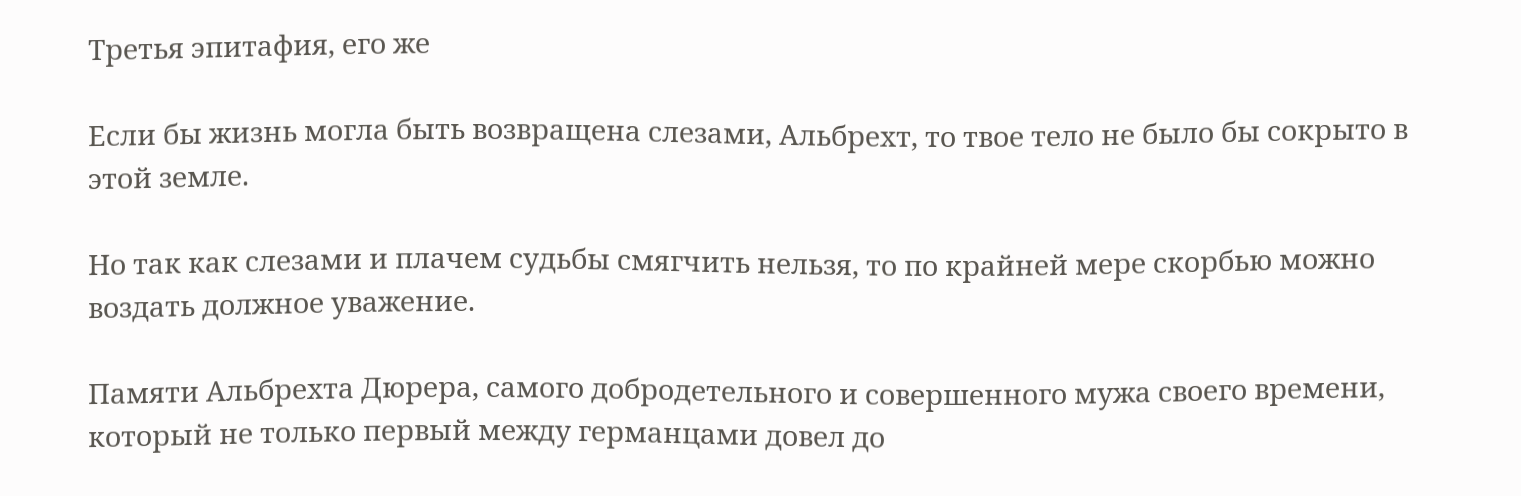Третья эпитафия, его же

Если бы жизнь могла быть возвращена слезами, Альбрехт, то твое тело не было бы сокрыто в этой земле.

Но так как слезами и плачем судьбы смягчить нельзя, то по крайней мере скорбью можно воздать должное уважение.

Памяти Альбрехта Дюрера, самого добродетельного и совершенного мужа своего времени, который не только первый между германцами довел до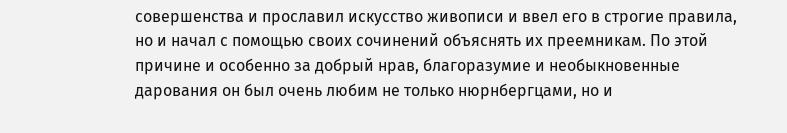совершенства и прославил искусство живописи и ввел его в строгие правила, но и начал с помощью своих сочинений объяснять их преемникам. По этой причине и особенно за добрый нрав, благоразумие и необыкновенные дарования он был очень любим не только нюрнбергцами, но и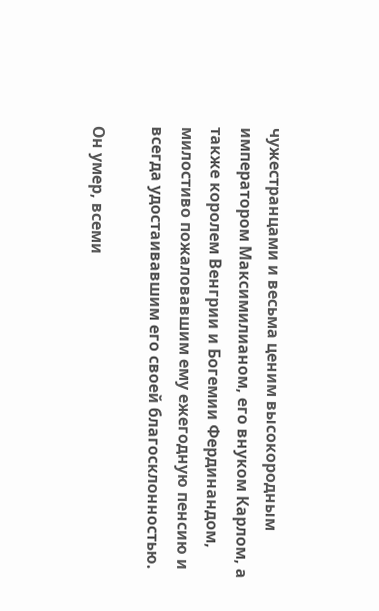чужестранцами и весьма ценим высокородным императором Максимилианом, его внуком Карлом, а также королем Венгрии и Богемии Фердинандом, милостиво пожаловавшим ему ежегодную пенсию и всегда удостаивавшим его своей благосклонностью.

Он умер, всеми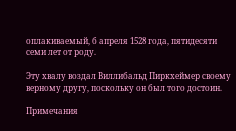оплакиваемый, б апреля 1528 года, пятидесяти семи лет от роду.

Эту хвалу воздал Виллибальд Пиркхеймер своему верному другу, поскольку он был того достоин.

Примечания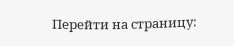Перейти на страницу: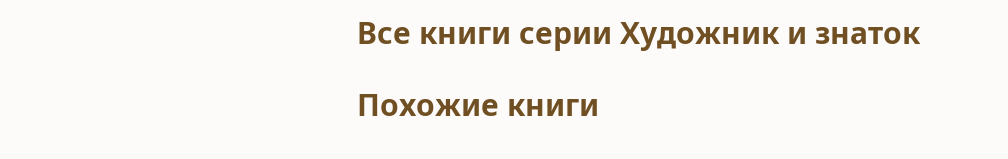Все книги серии Художник и знаток

Похожие книги